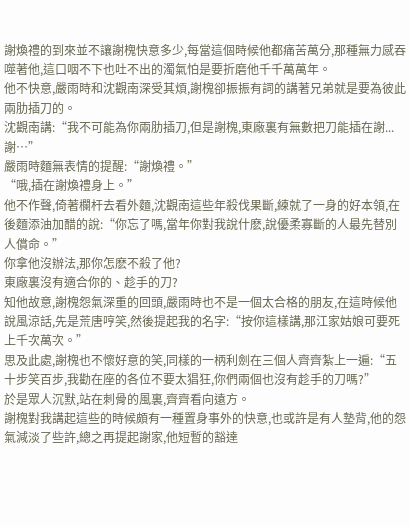謝煥禮的到來並不讓謝槐快意多少,每當這個時候他都痛苦萬分,那種無力感吞噬著他,這口咽不下也吐不出的濁氣怕是要折磨他千千萬萬年。
他不快意,嚴雨時和沈觀南深受其煩,謝槐卻振振有詞的講著兄弟就是要為彼此兩肋插刀的。
沈觀南講:“我不可能為你兩肋插刀,但是謝槐,東廠裏有無數把刀能插在謝...謝…”
嚴雨時麵無表情的提醒:“謝煥禮。”
“哦,插在謝煥禮身上。”
他不作聲,倚著欄杆去看外麵,沈觀南這些年殺伐果斷,練就了一身的好本領,在後麵添油加醋的說:“你忘了嗎,當年你對我說什麽,說優柔寡斷的人最先替別人償命。”
你拿他沒辦法,那你怎麽不殺了他?
東廠裏沒有適合你的、趁手的刀?
知他故意,謝槐怨氣深重的回頭,嚴雨時也不是一個太合格的朋友,在這時候他說風涼話,先是荒唐哼笑,然後提起我的名字:“按你這樣講,那江家姑娘可要死上千次萬次。”
思及此處,謝槐也不懷好意的笑,同樣的一柄利劍在三個人齊齊紮上一遍:“五十步笑百步,我勸在座的各位不要太猖狂,你們兩個也沒有趁手的刀嗎?”
於是眾人沉默,站在刺骨的風裏,齊齊看向遠方。
謝槐對我講起這些的時候頗有一種置身事外的快意,也或許是有人墊背,他的怨氣減淡了些許,總之再提起謝家,他短暫的豁達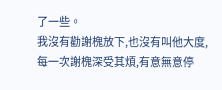了一些。
我沒有勸謝槐放下,也沒有叫他大度,每一次謝槐深受其煩,有意無意停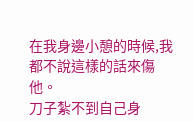在我身邊小憩的時候,我都不說這樣的話來傷他。
刀子紮不到自己身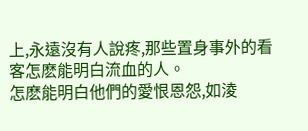上,永遠沒有人說疼,那些置身事外的看客怎麽能明白流血的人。
怎麽能明白他們的愛恨恩怨,如淩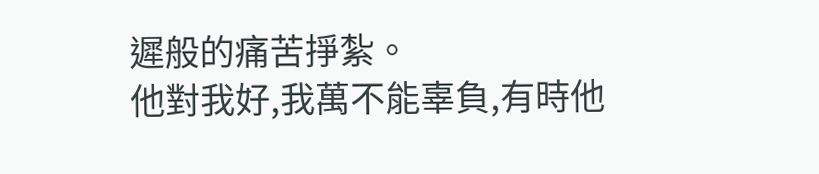遲般的痛苦掙紮。
他對我好,我萬不能辜負,有時他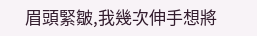眉頭緊皺,我幾次伸手想將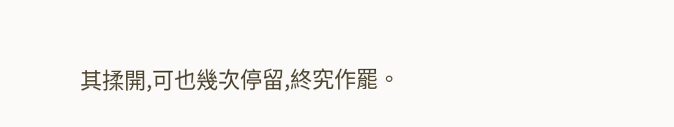其揉開,可也幾次停留,終究作罷。